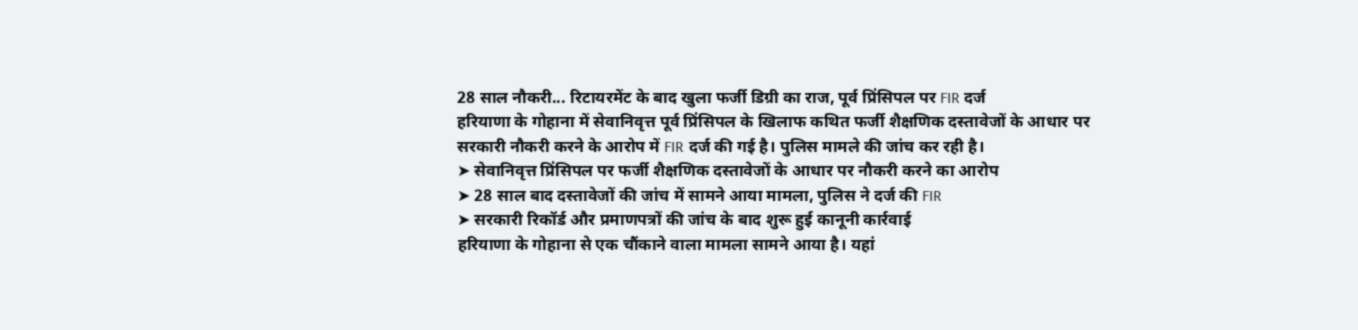28 साल नौकरी... रिटायरमेंट के बाद खुला फर्जी डिग्री का राज, पूर्व प्रिंसिपल पर FIR दर्ज
हरियाणा के गोहाना में सेवानिवृत्त पूर्व प्रिंसिपल के खिलाफ कथित फर्जी शैक्षणिक दस्तावेजों के आधार पर सरकारी नौकरी करने के आरोप में FIR दर्ज की गई है। पुलिस मामले की जांच कर रही है।
➤ सेवानिवृत्त प्रिंसिपल पर फर्जी शैक्षणिक दस्तावेजों के आधार पर नौकरी करने का आरोप
➤ 28 साल बाद दस्तावेजों की जांच में सामने आया मामला, पुलिस ने दर्ज की FIR
➤ सरकारी रिकॉर्ड और प्रमाणपत्रों की जांच के बाद शुरू हुई कानूनी कार्रवाई
हरियाणा के गोहाना से एक चौंकाने वाला मामला सामने आया है। यहां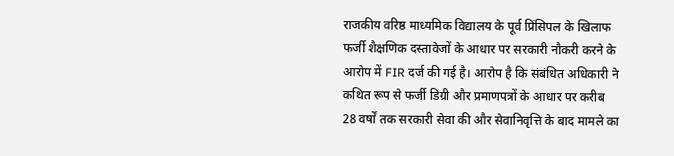राजकीय वरिष्ठ माध्यमिक विद्यालय के पूर्व प्रिंसिपल के खिलाफ फर्जी शैक्षणिक दस्तावेजों के आधार पर सरकारी नौकरी करने के आरोप में FIR दर्ज की गई है। आरोप है कि संबंधित अधिकारी ने कथित रूप से फर्जी डिग्री और प्रमाणपत्रों के आधार पर करीब 28 वर्षों तक सरकारी सेवा की और सेवानिवृत्ति के बाद मामले का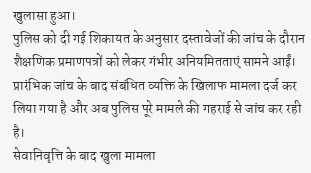खुलासा हुआ।
पुलिस को दी गई शिकायत के अनुसार दस्तावेजों की जांच के दौरान शैक्षणिक प्रमाणपत्रों को लेकर गंभीर अनियमितताएं सामने आईं। प्रारंभिक जांच के बाद संबंधित व्यक्ति के खिलाफ मामला दर्ज कर लिया गया है और अब पुलिस पूरे मामले की गहराई से जांच कर रही है।
सेवानिवृत्ति के बाद खुला मामला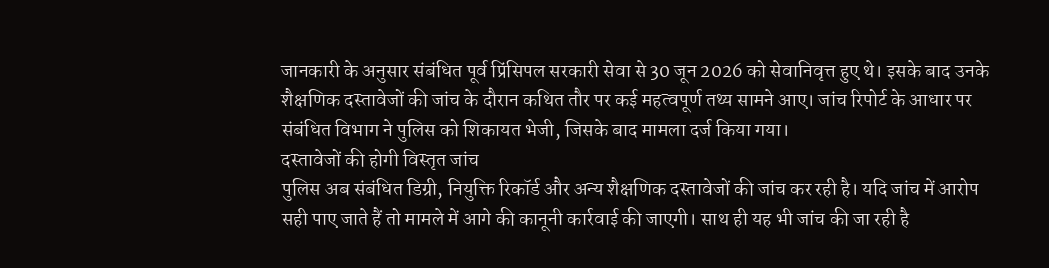जानकारी के अनुसार संबंधित पूर्व प्रिंसिपल सरकारी सेवा से 30 जून 2026 को सेवानिवृत्त हुए थे। इसके बाद उनके शैक्षणिक दस्तावेजों की जांच के दौरान कथित तौर पर कई महत्वपूर्ण तथ्य सामने आए। जांच रिपोर्ट के आधार पर संबंधित विभाग ने पुलिस को शिकायत भेजी, जिसके बाद मामला दर्ज किया गया।
दस्तावेजों की होगी विस्तृत जांच
पुलिस अब संबंधित डिग्री, नियुक्ति रिकॉर्ड और अन्य शैक्षणिक दस्तावेजों की जांच कर रही है। यदि जांच में आरोप सही पाए जाते हैं तो मामले में आगे की कानूनी कार्रवाई की जाएगी। साथ ही यह भी जांच की जा रही है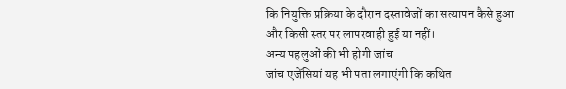कि नियुक्ति प्रक्रिया के दौरान दस्तावेजों का सत्यापन कैसे हुआ और किसी स्तर पर लापरवाही हुई या नहीं।
अन्य पहलुओं की भी होगी जांच
जांच एजेंसियां यह भी पता लगाएंगी कि कथित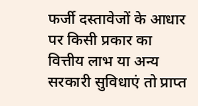फर्जी दस्तावेजों के आधार पर किसी प्रकार का वित्तीय लाभ या अन्य सरकारी सुविधाएं तो प्राप्त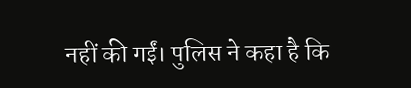नहीं की गईं। पुलिस ने कहा है कि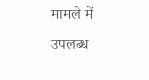मामले में उपलब्ध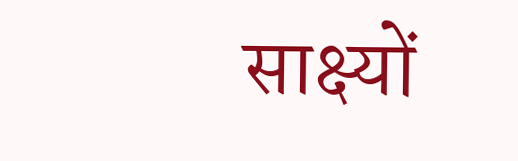साक्ष्यों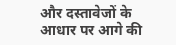और दस्तावेजों के आधार पर आगे की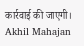कार्रवाई की जाएगी।
Akhil Mahajan